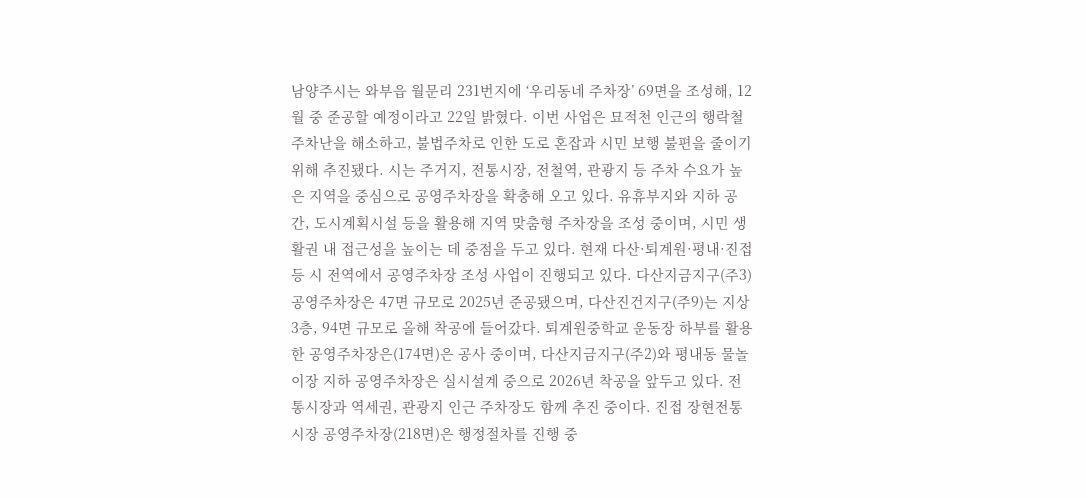남양주시는 와부읍 월문리 231번지에 ‘우리동네 주차장’ 69면을 조성해, 12월 중 준공할 예정이라고 22일 밝혔다. 이번 사업은 묘적천 인근의 행락철 주차난을 해소하고, 불법주차로 인한 도로 혼잡과 시민 보행 불편을 줄이기 위해 추진됐다. 시는 주거지, 전통시장, 전철역, 관광지 등 주차 수요가 높은 지역을 중심으로 공영주차장을 확충해 오고 있다. 유휴부지와 지하 공간, 도시계획시설 등을 활용해 지역 맞춤형 주차장을 조성 중이며, 시민 생활권 내 접근성을 높이는 데 중점을 두고 있다. 현재 다산·퇴계원·평내·진접 등 시 전역에서 공영주차장 조성 사업이 진행되고 있다. 다산지금지구(주3) 공영주차장은 47면 규모로 2025년 준공됐으며, 다산진건지구(주9)는 지상 3층, 94면 규모로 올해 착공에 들어갔다. 퇴계원중학교 운동장 하부를 활용한 공영주차장은(174면)은 공사 중이며, 다산지금지구(주2)와 평내동 물놀이장 지하 공영주차장은 실시설계 중으로 2026년 착공을 앞두고 있다. 전통시장과 역세권, 관광지 인근 주차장도 함께 추진 중이다. 진접 장현전통시장 공영주차장(218면)은 행정절차를 진행 중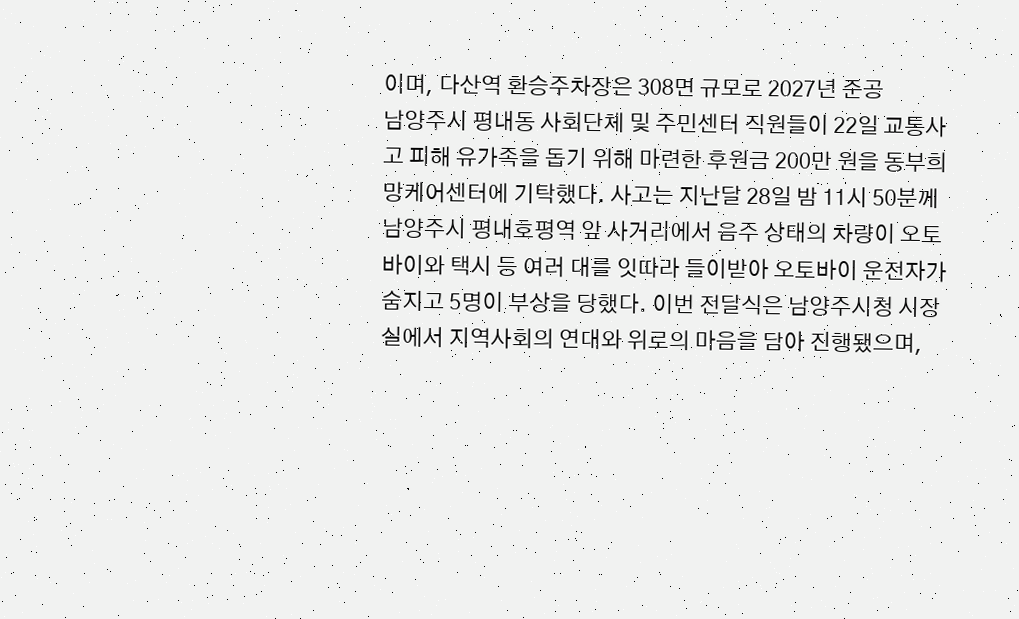이며, 다산역 환승주차장은 308면 규모로 2027년 준공
남양주시 평내동 사회단체 및 주민센터 직원들이 22일 교통사고 피해 유가족을 돕기 위해 마련한 후원금 200만 원을 동부희망케어센터에 기탁했다. 사고는 지난달 28일 밤 11시 50분께 남양주시 평내호평역 앞 사거리에서 음주 상태의 차량이 오토바이와 택시 등 여러 대를 잇따라 들이받아 오토바이 운전자가 숨지고 5명이 부상을 당했다. 이번 전달식은 남양주시청 시장실에서 지역사회의 연대와 위로의 마음을 담아 진행됐으며,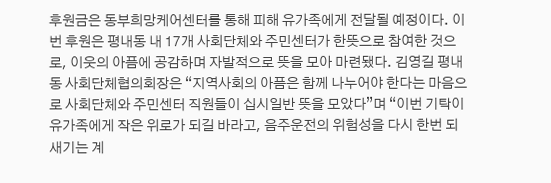후원금은 동부희망케어센터를 통해 피해 유가족에게 전달될 예정이다. 이번 후원은 평내동 내 17개 사회단체와 주민센터가 한뜻으로 참여한 것으로, 이웃의 아픔에 공감하며 자발적으로 뜻을 모아 마련됐다. 김영길 평내동 사회단체협의회장은 “지역사회의 아픔은 함께 나누어야 한다는 마음으로 사회단체와 주민센터 직원들이 십시일반 뜻을 모았다”며 “이번 기탁이 유가족에게 작은 위로가 되길 바라고, 음주운전의 위험성을 다시 한번 되새기는 계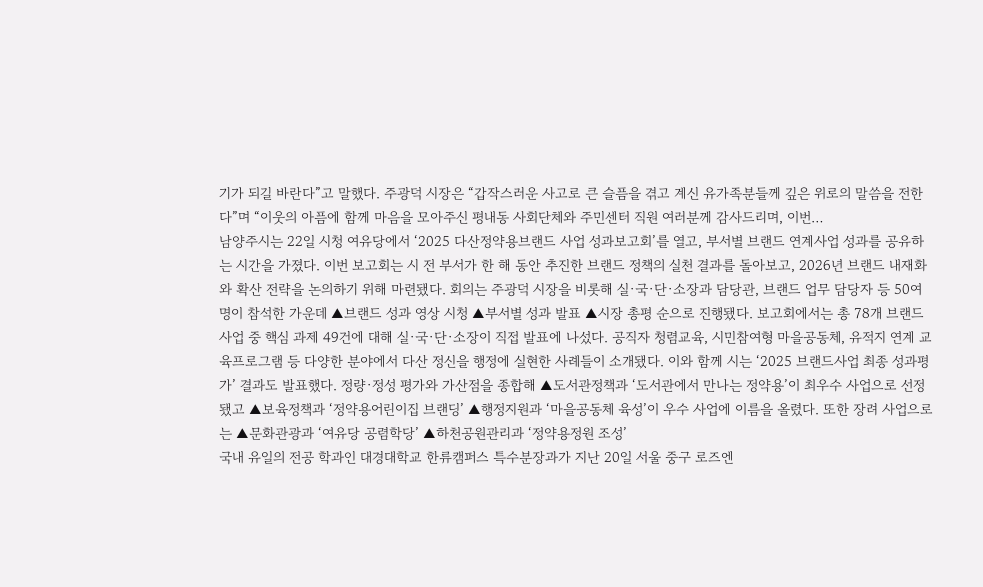기가 되길 바란다”고 말했다. 주광덕 시장은 “갑작스러운 사고로 큰 슬픔을 겪고 계신 유가족분들께 깊은 위로의 말씀을 전한다”며 “이웃의 아픔에 함께 마음을 모아주신 평내동 사회단체와 주민센터 직원 여러분께 감사드리며, 이번…
남양주시는 22일 시청 여유당에서 ‘2025 다산정약용브랜드 사업 성과보고회’를 열고, 부서별 브랜드 연계사업 성과를 공유하는 시간을 가졌다. 이번 보고회는 시 전 부서가 한 해 동안 추진한 브랜드 정책의 실천 결과를 돌아보고, 2026년 브랜드 내재화와 확산 전략을 논의하기 위해 마련됐다. 회의는 주광덕 시장을 비롯해 실·국·단·소장과 담당관, 브랜드 업무 담당자 등 50여 명이 참석한 가운데 ▲브랜드 성과 영상 시청 ▲부서별 성과 발표 ▲시장 총평 순으로 진행됐다. 보고회에서는 총 78개 브랜드 사업 중 핵심 과제 49건에 대해 실·국·단·소장이 직접 발표에 나섰다. 공직자 청렴교육, 시민참여형 마을공동체, 유적지 연계 교육프로그램 등 다양한 분야에서 다산 정신을 행정에 실현한 사례들이 소개됐다. 이와 함께 시는 ‘2025 브랜드사업 최종 성과평가’ 결과도 발표했다. 정량·정성 평가와 가산점을 종합해 ▲도서관정책과 ‘도서관에서 만나는 정약용’이 최우수 사업으로 선정됐고 ▲보육정책과 ‘정약용어린이집 브랜딩’ ▲행정지원과 ‘마을공동체 육성’이 우수 사업에 이름을 올렸다. 또한 장려 사업으로는 ▲문화관광과 ‘여유당 공렴학당’ ▲하천공원관리과 ‘정약용정원 조성’
국내 유일의 전공 학과인 대경대학교 한류캠퍼스 특수분장과가 지난 20일 서울 중구 로즈엔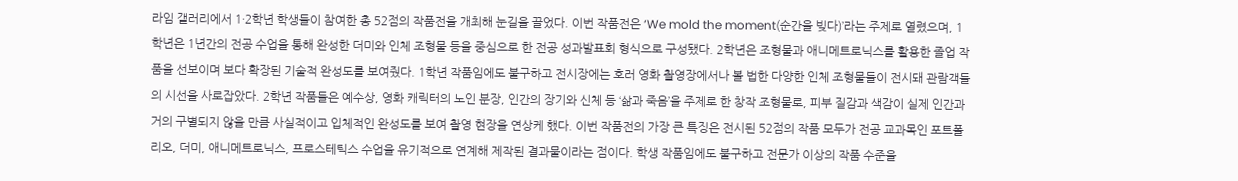라임 갤러리에서 1·2학년 학생들이 참여한 총 52점의 작품전을 개최해 눈길을 끌었다. 이번 작품전은 ‘We mold the moment(순간을 빚다)’라는 주제로 열렸으며, 1학년은 1년간의 전공 수업을 통해 완성한 더미와 인체 조형물 등을 중심으로 한 전공 성과발표회 형식으로 구성됐다. 2학년은 조형물과 애니메트로닉스를 활용한 졸업 작품을 선보이며 보다 확장된 기술적 완성도를 보여줬다. 1학년 작품임에도 불구하고 전시장에는 호러 영화 촬영장에서나 볼 법한 다양한 인체 조형물들이 전시돼 관람객들의 시선을 사로잡았다. 2학년 작품들은 예수상, 영화 캐릭터의 노인 분장, 인간의 장기와 신체 등 ‘삶과 죽음’을 주제로 한 창작 조형물로, 피부 질감과 색감이 실제 인간과 거의 구별되지 않을 만큼 사실적이고 입체적인 완성도를 보여 촬영 현장을 연상케 했다. 이번 작품전의 가장 큰 특징은 전시된 52점의 작품 모두가 전공 교과목인 포트폴리오, 더미, 애니메트로닉스, 프로스테틱스 수업을 유기적으로 연계해 제작된 결과물이라는 점이다. 학생 작품임에도 불구하고 전문가 이상의 작품 수준을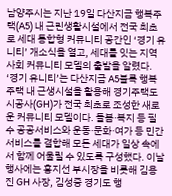남양주시는 지난 19일 다산지금 행복주택(A5) 내 근린생활시설에서 전국 최초로 세대 통합형 커뮤니티 공간인 ‘경기 유니티’ 개소식을 열고, 세대를 잇는 지역사회 커뮤니티 모델의 출발을 알렸다. ‘경기 유니티’는 다산지금 A5블록 행복주택 내 근생시설을 활용해 경기주택도시공사(GH)가 전국 최초로 조성한 새로운 커뮤니티 모델이다. 돌봄·복지 등 필수 공공서비스와 운동·문화·여가 등 민간 서비스를 결합해 모든 세대가 일상 속에서 함께 어울릴 수 있도록 구성했다. 이날 행사에는 홍지선 부시장을 비롯해 김용진 GH 사장, 김성중 경기도 행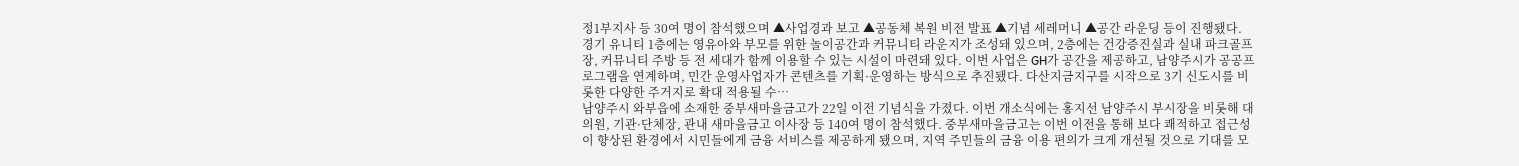정1부지사 등 30여 명이 참석했으며 ▲사업경과 보고 ▲공동체 복원 비전 발표 ▲기념 세레머니 ▲공간 라운딩 등이 진행됐다. 경기 유니티 1층에는 영유아와 부모를 위한 놀이공간과 커뮤니티 라운지가 조성돼 있으며, 2층에는 건강증진실과 실내 파크골프장, 커뮤니티 주방 등 전 세대가 함께 이용할 수 있는 시설이 마련돼 있다. 이번 사업은 GH가 공간을 제공하고, 남양주시가 공공프로그램을 연계하며, 민간 운영사업자가 콘텐츠를 기획·운영하는 방식으로 추진됐다. 다산지금지구를 시작으로 3기 신도시를 비롯한 다양한 주거지로 확대 적용될 수…
남양주시 와부읍에 소재한 중부새마을금고가 22일 이전 기념식을 가졌다. 이번 개소식에는 홍지선 남양주시 부시장을 비롯해 대의원, 기관·단체장, 관내 새마을금고 이사장 등 140여 명이 참석했다. 중부새마을금고는 이번 이전을 통해 보다 쾌적하고 접근성이 향상된 환경에서 시민들에게 금융 서비스를 제공하게 됐으며, 지역 주민들의 금융 이용 편의가 크게 개선될 것으로 기대를 모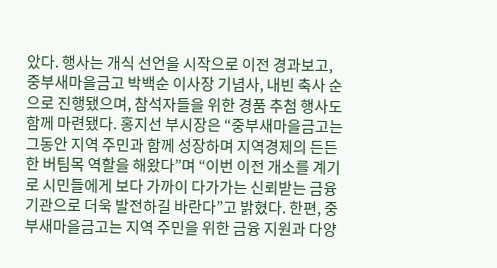았다. 행사는 개식 선언을 시작으로 이전 경과보고, 중부새마을금고 박백순 이사장 기념사, 내빈 축사 순으로 진행됐으며, 참석자들을 위한 경품 추첨 행사도 함께 마련됐다. 홍지선 부시장은 “중부새마을금고는 그동안 지역 주민과 함께 성장하며 지역경제의 든든한 버팀목 역할을 해왔다”며 “이번 이전 개소를 계기로 시민들에게 보다 가까이 다가가는 신뢰받는 금융기관으로 더욱 발전하길 바란다”고 밝혔다. 한편, 중부새마을금고는 지역 주민을 위한 금융 지원과 다양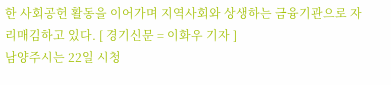한 사회공헌 활동을 이어가며 지역사회와 상생하는 금융기관으로 자리매김하고 있다. [ 경기신문 = 이화우 기자 ]
남양주시는 22일 시청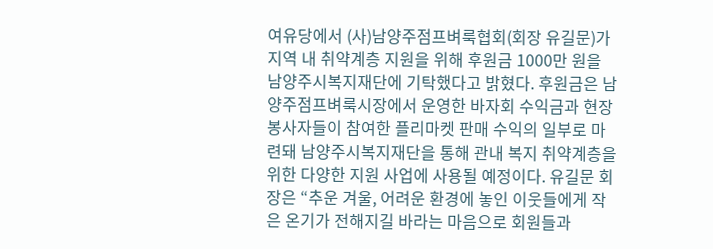여유당에서 (사)남양주점프벼룩협회(회장 유길문)가 지역 내 취약계층 지원을 위해 후원금 1000만 원을 남양주시복지재단에 기탁했다고 밝혔다. 후원금은 남양주점프벼룩시장에서 운영한 바자회 수익금과 현장 봉사자들이 참여한 플리마켓 판매 수익의 일부로 마련돼 남양주시복지재단을 통해 관내 복지 취약계층을 위한 다양한 지원 사업에 사용될 예정이다. 유길문 회장은 “추운 겨울, 어려운 환경에 놓인 이웃들에게 작은 온기가 전해지길 바라는 마음으로 회원들과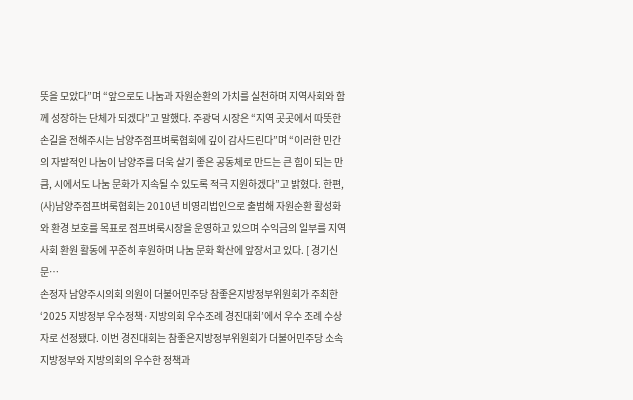뜻을 모았다”며 “앞으로도 나눔과 자원순환의 가치를 실천하며 지역사회와 함께 성장하는 단체가 되겠다”고 말했다. 주광덕 시장은 “지역 곳곳에서 따뜻한 손길을 전해주시는 남양주점프벼룩협회에 깊이 감사드린다”며 “이러한 민간의 자발적인 나눔이 남양주를 더욱 살기 좋은 공동체로 만드는 큰 힘이 되는 만큼, 시에서도 나눔 문화가 지속될 수 있도록 적극 지원하겠다”고 밝혔다. 한편, (사)남양주점프벼룩협회는 2010년 비영리법인으로 출범해 자원순환 활성화와 환경 보호를 목표로 점프벼룩시장을 운영하고 있으며 수익금의 일부를 지역사회 환원 활동에 꾸준히 후원하며 나눔 문화 확산에 앞장서고 있다. [ 경기신문…
손정자 남양주시의회 의원이 더불어민주당 참좋은지방정부위원회가 주최한 ‘2025 지방정부 우수정책·지방의회 우수조례 경진대회’에서 우수 조례 수상자로 선정됐다. 이번 경진대회는 참좋은지방정부위원회가 더불어민주당 소속 지방정부와 지방의회의 우수한 정책과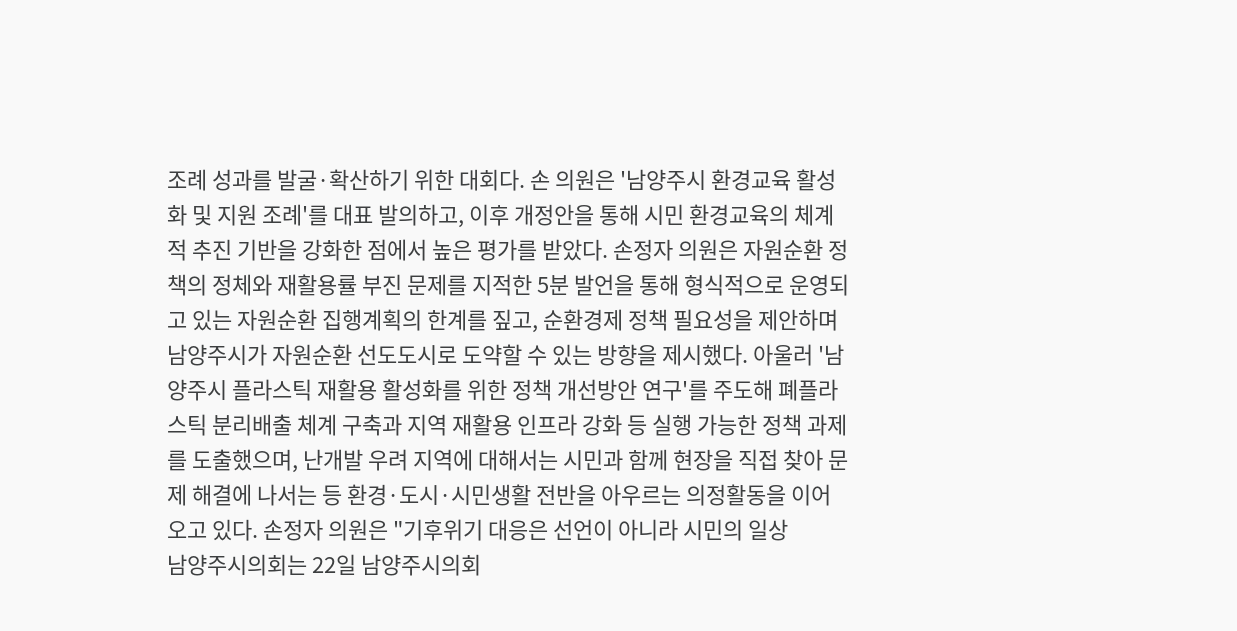조례 성과를 발굴·확산하기 위한 대회다. 손 의원은 '남양주시 환경교육 활성화 및 지원 조례'를 대표 발의하고, 이후 개정안을 통해 시민 환경교육의 체계적 추진 기반을 강화한 점에서 높은 평가를 받았다. 손정자 의원은 자원순환 정책의 정체와 재활용률 부진 문제를 지적한 5분 발언을 통해 형식적으로 운영되고 있는 자원순환 집행계획의 한계를 짚고, 순환경제 정책 필요성을 제안하며 남양주시가 자원순환 선도도시로 도약할 수 있는 방향을 제시했다. 아울러 '남양주시 플라스틱 재활용 활성화를 위한 정책 개선방안 연구'를 주도해 폐플라스틱 분리배출 체계 구축과 지역 재활용 인프라 강화 등 실행 가능한 정책 과제를 도출했으며, 난개발 우려 지역에 대해서는 시민과 함께 현장을 직접 찾아 문제 해결에 나서는 등 환경·도시·시민생활 전반을 아우르는 의정활동을 이어오고 있다. 손정자 의원은 "기후위기 대응은 선언이 아니라 시민의 일상
남양주시의회는 22일 남양주시의회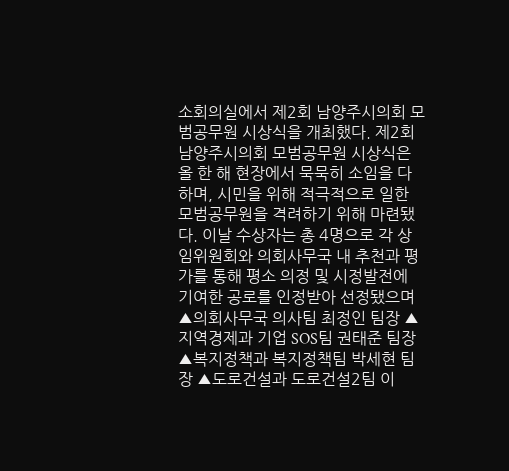소회의실에서 제2회 남양주시의회 모범공무원 시상식을 개최했다. 제2회 남양주시의회 모범공무원 시상식은 올 한 해 현장에서 묵묵히 소임을 다하며, 시민을 위해 적극적으로 일한 모범공무원을 격려하기 위해 마련됐다. 이날 수상자는 총 4명으로 각 상임위원회와 의회사무국 내 추천과 평가를 통해 평소 의정 및 시정발전에 기여한 공로를 인정받아 선정됐으며 ▲의회사무국 의사팀 최정인 팀장 ▲지역경제과 기업 SOS팀 권태준 팀장 ▲복지정책과 복지정책팀 박세현 팀장 ▲도로건설과 도로건설2팀 이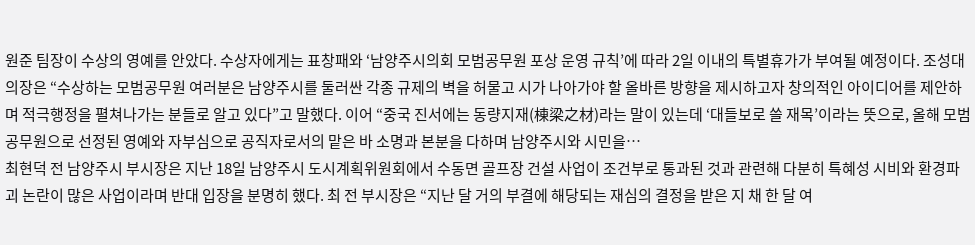원준 팀장이 수상의 영예를 안았다. 수상자에게는 표창패와 ‘남양주시의회 모범공무원 포상 운영 규칙’에 따라 2일 이내의 특별휴가가 부여될 예정이다. 조성대 의장은 “수상하는 모범공무원 여러분은 남양주시를 둘러싼 각종 규제의 벽을 허물고 시가 나아가야 할 올바른 방향을 제시하고자 창의적인 아이디어를 제안하며 적극행정을 펼쳐나가는 분들로 알고 있다”고 말했다. 이어 “중국 진서에는 동량지재(棟梁之材)라는 말이 있는데 ‘대들보로 쓸 재목’이라는 뜻으로, 올해 모범공무원으로 선정된 영예와 자부심으로 공직자로서의 맡은 바 소명과 본분을 다하며 남양주시와 시민을…
최현덕 전 남양주시 부시장은 지난 18일 남양주시 도시계획위원회에서 수동면 골프장 건설 사업이 조건부로 통과된 것과 관련해 다분히 특혜성 시비와 환경파괴 논란이 많은 사업이라며 반대 입장을 분명히 했다. 최 전 부시장은 “지난 달 거의 부결에 해당되는 재심의 결정을 받은 지 채 한 달 여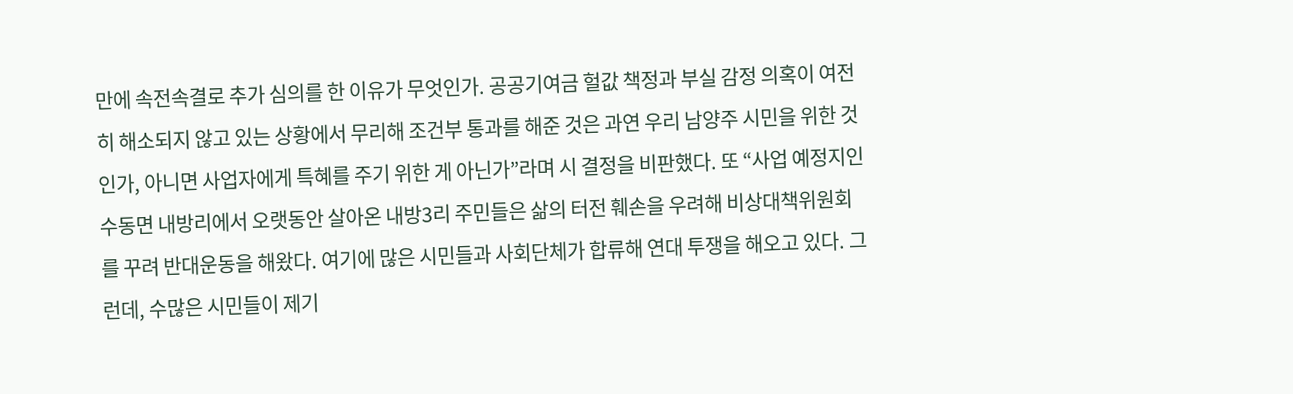만에 속전속결로 추가 심의를 한 이유가 무엇인가. 공공기여금 헐값 책정과 부실 감정 의혹이 여전히 해소되지 않고 있는 상황에서 무리해 조건부 통과를 해준 것은 과연 우리 남양주 시민을 위한 것인가, 아니면 사업자에게 특혜를 주기 위한 게 아닌가”라며 시 결정을 비판했다. 또 “사업 예정지인 수동면 내방리에서 오랫동안 살아온 내방3리 주민들은 삶의 터전 훼손을 우려해 비상대책위원회를 꾸려 반대운동을 해왔다. 여기에 많은 시민들과 사회단체가 합류해 연대 투쟁을 해오고 있다. 그런데, 수많은 시민들이 제기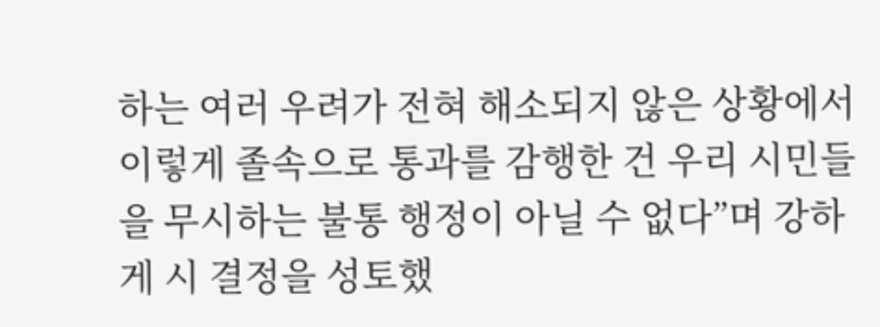하는 여러 우려가 전혀 해소되지 않은 상황에서 이렇게 졸속으로 통과를 감행한 건 우리 시민들을 무시하는 불통 행정이 아닐 수 없다”며 강하게 시 결정을 성토했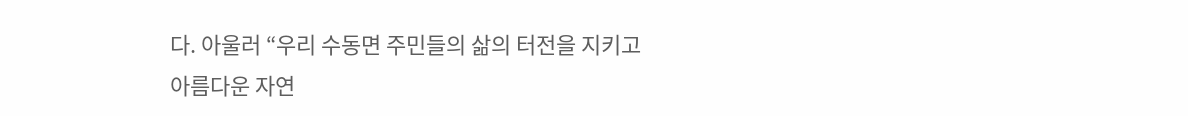다. 아울러 “우리 수동면 주민들의 삶의 터전을 지키고 아름다운 자연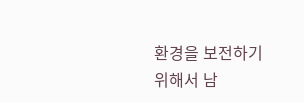환경을 보전하기 위해서 남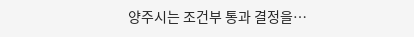양주시는 조건부 통과 결정을…